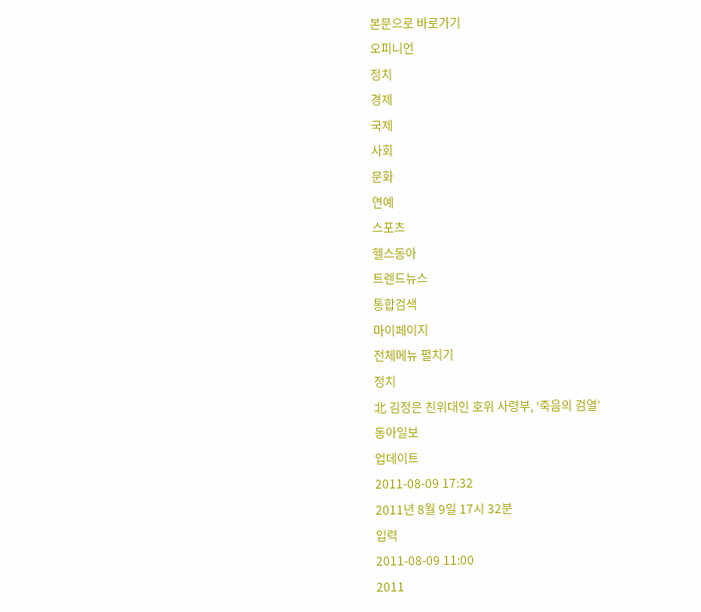본문으로 바로가기
오피니언
정치
경제
국제
사회
문화
연예
스포츠
헬스동아
트렌드뉴스
통합검색
마이페이지
전체메뉴 펼치기
정치
北 김정은 친위대인 호위 사령부, ‘죽음의 검열’
동아일보
업데이트
2011-08-09 17:32
2011년 8월 9일 17시 32분
입력
2011-08-09 11:00
2011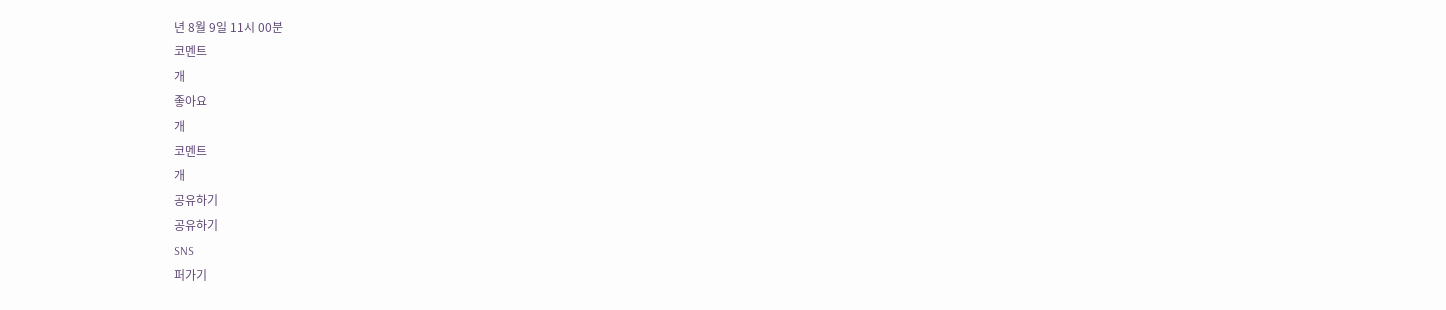년 8월 9일 11시 00분
코멘트
개
좋아요
개
코멘트
개
공유하기
공유하기
SNS
퍼가기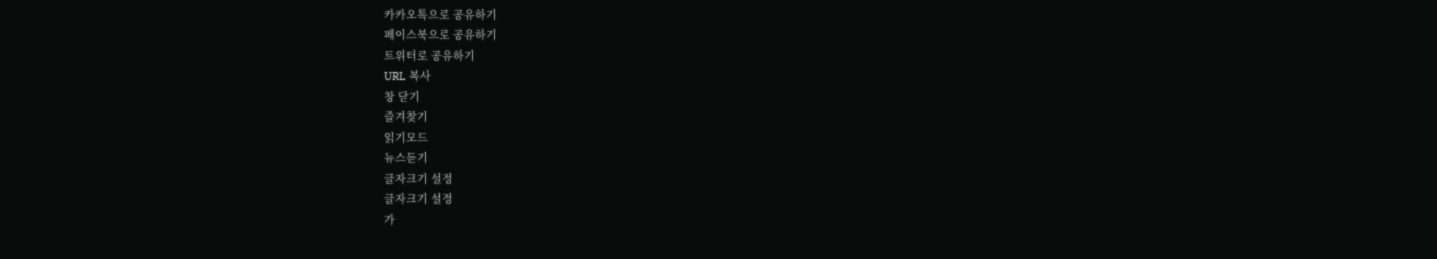카카오톡으로 공유하기
페이스북으로 공유하기
트위터로 공유하기
URL 복사
창 닫기
즐겨찾기
읽기모드
뉴스듣기
글자크기 설정
글자크기 설정
가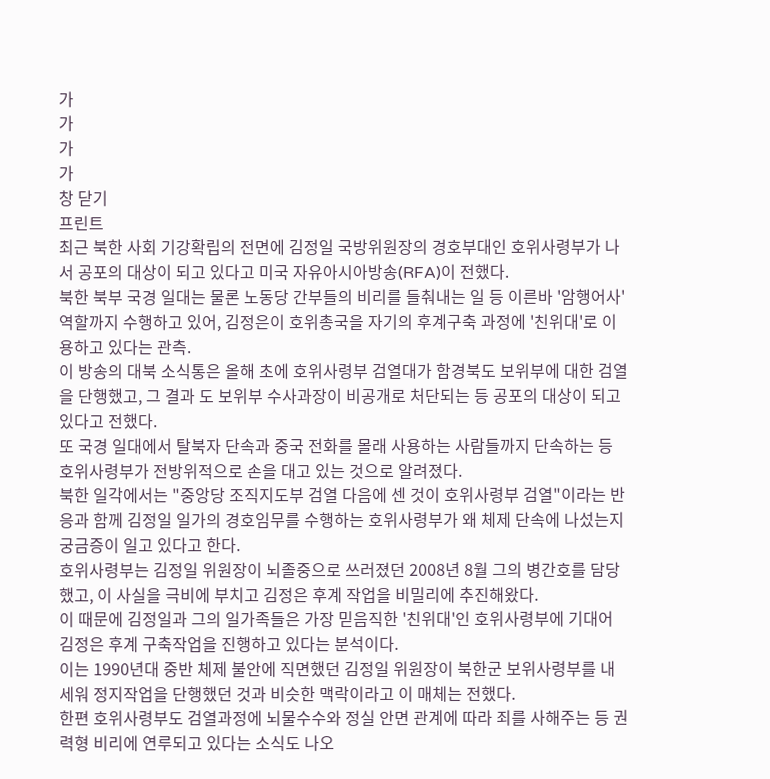가
가
가
가
창 닫기
프린트
최근 북한 사회 기강확립의 전면에 김정일 국방위원장의 경호부대인 호위사령부가 나서 공포의 대상이 되고 있다고 미국 자유아시아방송(RFA)이 전했다.
북한 북부 국경 일대는 물론 노동당 간부들의 비리를 들춰내는 일 등 이른바 '암행어사' 역할까지 수행하고 있어, 김정은이 호위총국을 자기의 후계구축 과정에 '친위대'로 이용하고 있다는 관측.
이 방송의 대북 소식통은 올해 초에 호위사령부 검열대가 함경북도 보위부에 대한 검열을 단행했고, 그 결과 도 보위부 수사과장이 비공개로 처단되는 등 공포의 대상이 되고 있다고 전했다.
또 국경 일대에서 탈북자 단속과 중국 전화를 몰래 사용하는 사람들까지 단속하는 등 호위사령부가 전방위적으로 손을 대고 있는 것으로 알려졌다.
북한 일각에서는 "중앙당 조직지도부 검열 다음에 센 것이 호위사령부 검열"이라는 반응과 함께 김정일 일가의 경호임무를 수행하는 호위사령부가 왜 체제 단속에 나섰는지 궁금증이 일고 있다고 한다.
호위사령부는 김정일 위원장이 뇌졸중으로 쓰러졌던 2008년 8월 그의 병간호를 담당했고, 이 사실을 극비에 부치고 김정은 후계 작업을 비밀리에 추진해왔다.
이 때문에 김정일과 그의 일가족들은 가장 믿음직한 '친위대'인 호위사령부에 기대어 김정은 후계 구축작업을 진행하고 있다는 분석이다.
이는 1990년대 중반 체제 불안에 직면했던 김정일 위원장이 북한군 보위사령부를 내세워 정지작업을 단행했던 것과 비슷한 맥락이라고 이 매체는 전했다.
한편 호위사령부도 검열과정에 뇌물수수와 정실 안면 관계에 따라 죄를 사해주는 등 권력형 비리에 연루되고 있다는 소식도 나오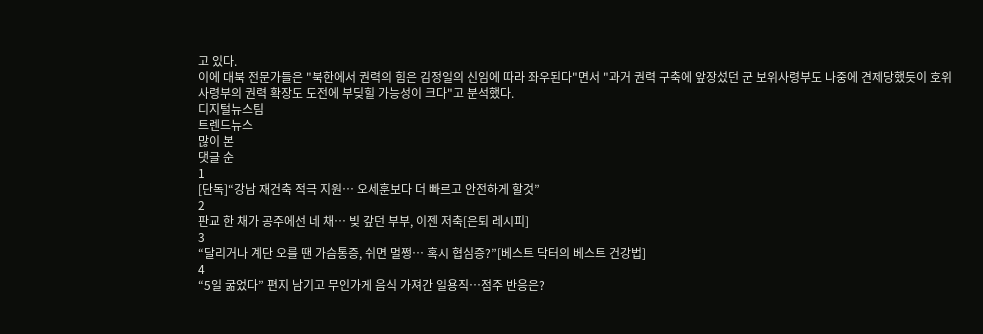고 있다.
이에 대북 전문가들은 "북한에서 권력의 힘은 김정일의 신임에 따라 좌우된다"면서 "과거 권력 구축에 앞장섰던 군 보위사령부도 나중에 견제당했듯이 호위사령부의 권력 확장도 도전에 부딪힐 가능성이 크다"고 분석했다.
디지털뉴스팀
트렌드뉴스
많이 본
댓글 순
1
[단독]“강남 재건축 적극 지원… 오세훈보다 더 빠르고 안전하게 할것”
2
판교 한 채가 공주에선 네 채… 빚 갚던 부부, 이젠 저축[은퇴 레시피]
3
“달리거나 계단 오를 땐 가슴통증, 쉬면 멀쩡… 혹시 협심증?”[베스트 닥터의 베스트 건강법]
4
“5일 굶었다” 편지 남기고 무인가게 음식 가져간 일용직…점주 반응은?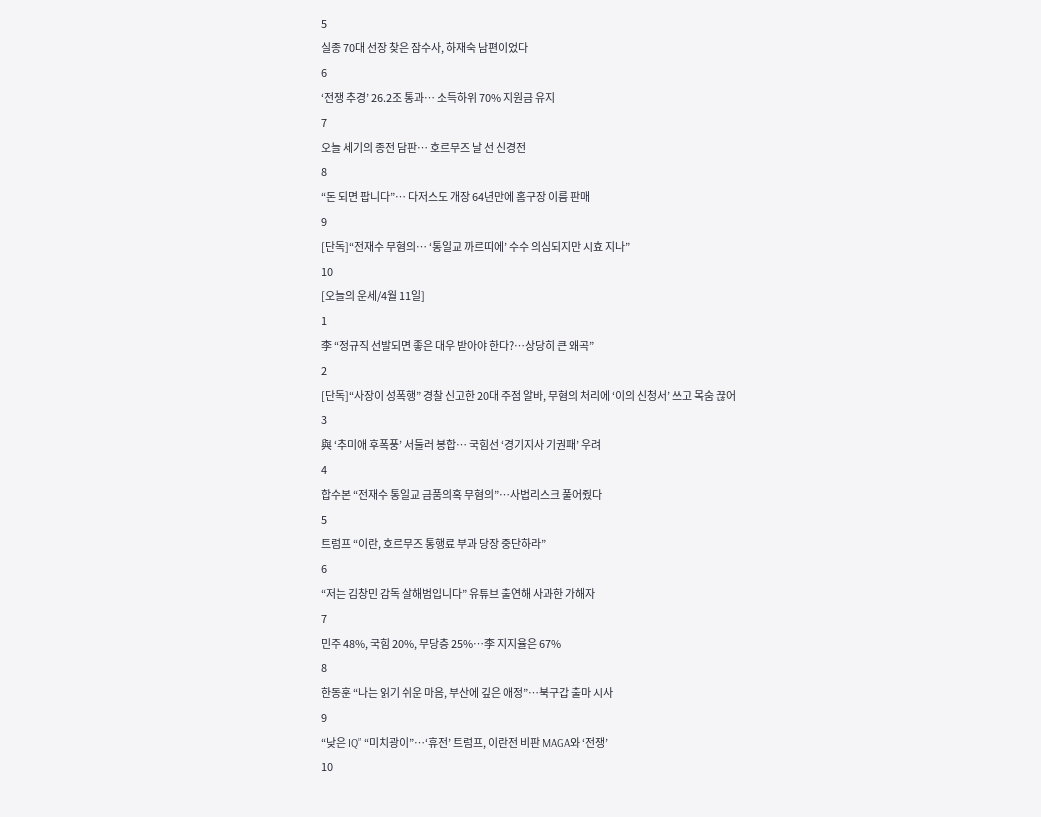5
실종 70대 선장 찾은 잠수사, 하재숙 남편이었다
6
‘전쟁 추경’ 26.2조 통과… 소득하위 70% 지원금 유지
7
오늘 세기의 종전 담판… 호르무즈 날 선 신경전
8
“돈 되면 팝니다”… 다저스도 개장 64년만에 홈구장 이름 판매
9
[단독]“전재수 무혐의… ‘통일교 까르띠에’ 수수 의심되지만 시효 지나”
10
[오늘의 운세/4월 11일]
1
李 “정규직 선발되면 좋은 대우 받아야 한다?…상당히 큰 왜곡”
2
[단독]“사장이 성폭행” 경찰 신고한 20대 주점 알바, 무혐의 처리에 ‘이의 신청서’ 쓰고 목숨 끊어
3
與 ‘추미애 후폭풍’ 서둘러 봉합… 국힘선 ‘경기지사 기권패’ 우려
4
합수본 “전재수 통일교 금품의혹 무혐의”…사법리스크 풀어줬다
5
트럼프 “이란, 호르무즈 통행료 부과 당장 중단하라”
6
“저는 김창민 감독 살해범입니다” 유튜브 출연해 사과한 가해자
7
민주 48%, 국힘 20%, 무당층 25%…李 지지율은 67%
8
한동훈 “나는 읽기 쉬운 마음, 부산에 깊은 애정”…북구갑 출마 시사
9
“낮은 IQ” “미치광이”…‘휴전’ 트럼프, 이란전 비판 MAGA와 ‘전쟁’
10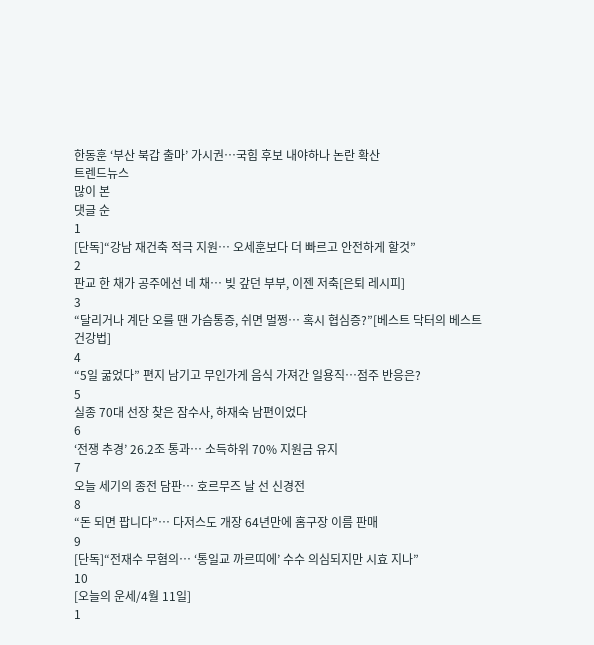한동훈 ‘부산 북갑 출마’ 가시권…국힘 후보 내야하나 논란 확산
트렌드뉴스
많이 본
댓글 순
1
[단독]“강남 재건축 적극 지원… 오세훈보다 더 빠르고 안전하게 할것”
2
판교 한 채가 공주에선 네 채… 빚 갚던 부부, 이젠 저축[은퇴 레시피]
3
“달리거나 계단 오를 땐 가슴통증, 쉬면 멀쩡… 혹시 협심증?”[베스트 닥터의 베스트 건강법]
4
“5일 굶었다” 편지 남기고 무인가게 음식 가져간 일용직…점주 반응은?
5
실종 70대 선장 찾은 잠수사, 하재숙 남편이었다
6
‘전쟁 추경’ 26.2조 통과… 소득하위 70% 지원금 유지
7
오늘 세기의 종전 담판… 호르무즈 날 선 신경전
8
“돈 되면 팝니다”… 다저스도 개장 64년만에 홈구장 이름 판매
9
[단독]“전재수 무혐의… ‘통일교 까르띠에’ 수수 의심되지만 시효 지나”
10
[오늘의 운세/4월 11일]
1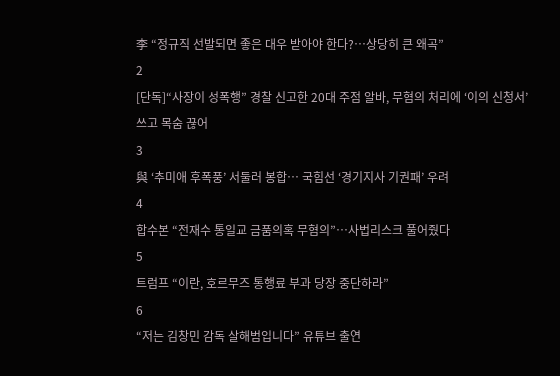李 “정규직 선발되면 좋은 대우 받아야 한다?…상당히 큰 왜곡”
2
[단독]“사장이 성폭행” 경찰 신고한 20대 주점 알바, 무혐의 처리에 ‘이의 신청서’ 쓰고 목숨 끊어
3
與 ‘추미애 후폭풍’ 서둘러 봉합… 국힘선 ‘경기지사 기권패’ 우려
4
합수본 “전재수 통일교 금품의혹 무혐의”…사법리스크 풀어줬다
5
트럼프 “이란, 호르무즈 통행료 부과 당장 중단하라”
6
“저는 김창민 감독 살해범입니다” 유튜브 출연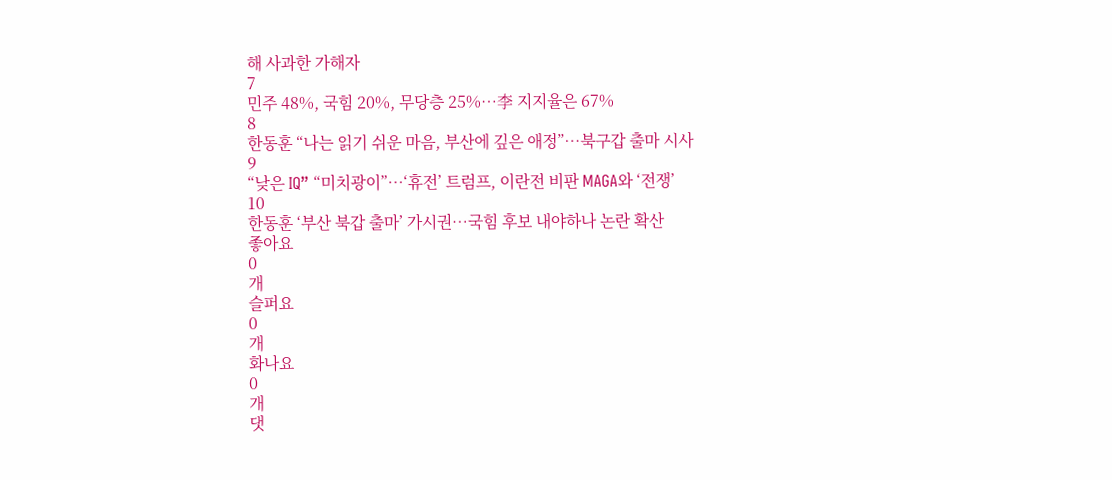해 사과한 가해자
7
민주 48%, 국힘 20%, 무당층 25%…李 지지율은 67%
8
한동훈 “나는 읽기 쉬운 마음, 부산에 깊은 애정”…북구갑 출마 시사
9
“낮은 IQ” “미치광이”…‘휴전’ 트럼프, 이란전 비판 MAGA와 ‘전쟁’
10
한동훈 ‘부산 북갑 출마’ 가시권…국힘 후보 내야하나 논란 확산
좋아요
0
개
슬퍼요
0
개
화나요
0
개
댓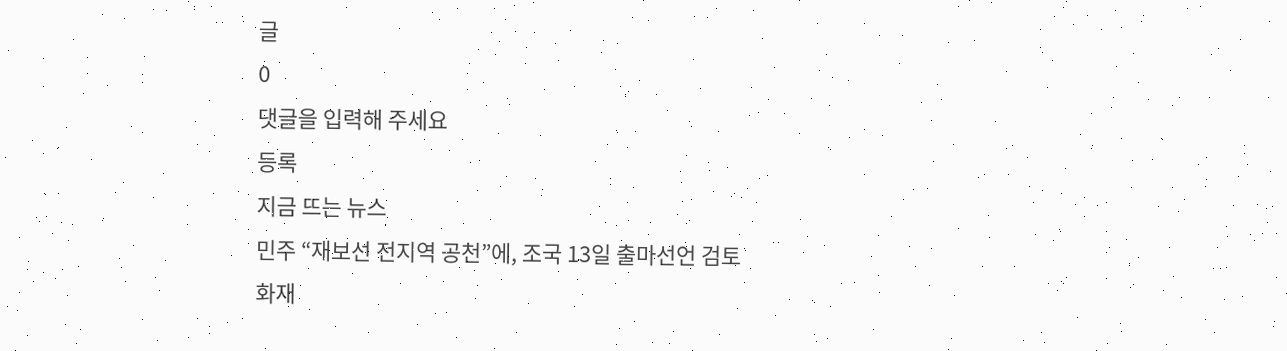글
0
댓글을 입력해 주세요
등록
지금 뜨는 뉴스
민주 “재보선 전지역 공천”에, 조국 13일 출마선언 검토
화재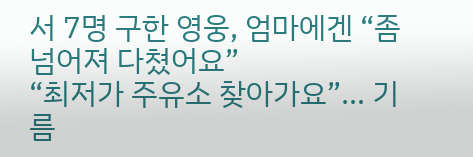서 7명 구한 영웅, 엄마에겐 “좀 넘어져 다쳤어요”
“최저가 주유소 찾아가요”… 기름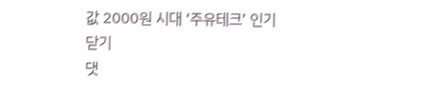값 2000원 시대 ‘주유테크’ 인기
닫기
댓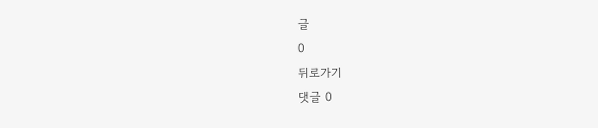글
0
뒤로가기
댓글 0